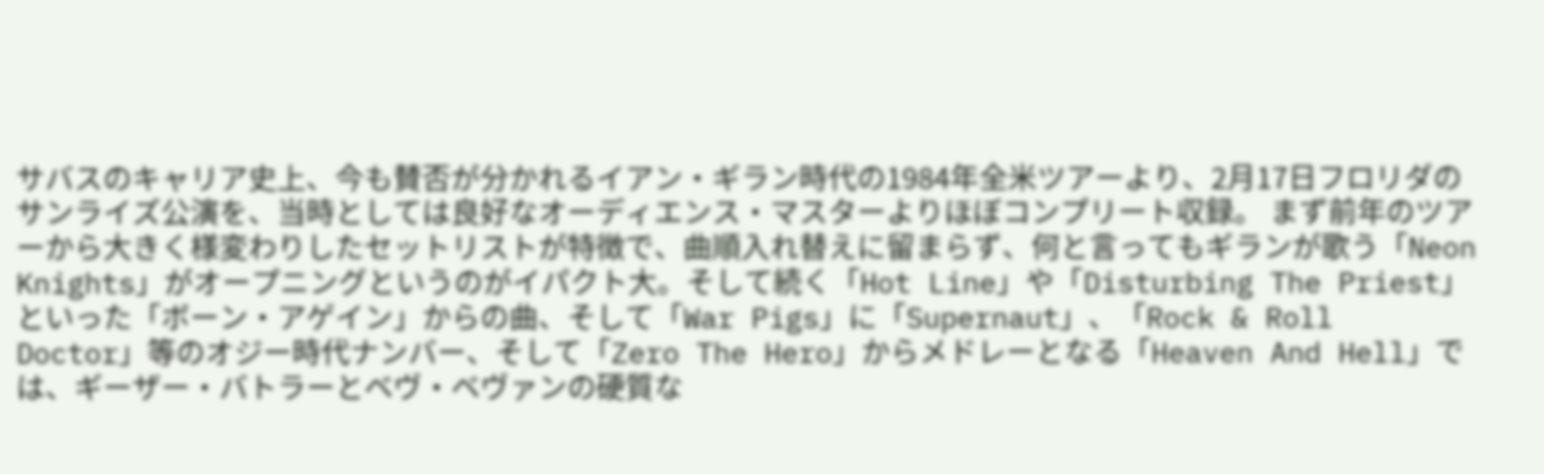サバスのキャリア史上、今も賛否が分かれるイアン・ギラン時代の1984年全米ツアーより、2月17日フロリダのサンライズ公演を、当時としては良好なオーディエンス・マスターよりほぼコンプリート収録。 まず前年のツアーから大きく様変わりしたセットリストが特徴で、曲順入れ替えに留まらず、何と言ってもギランが歌う「Neon Knights」がオープニングというのがイパクト大。そして続く「Hot Line」や「Disturbing The Priest」といった「ボーン・アゲイン」からの曲、そして「War Pigs」に「Supernaut」、「Rock & Roll Doctor」等のオジー時代ナンバー、そして「Zero The Hero」からメドレーとなる「Heaven And Hell」では、ギーザー・バトラーとベヴ・ベヴァンの硬質な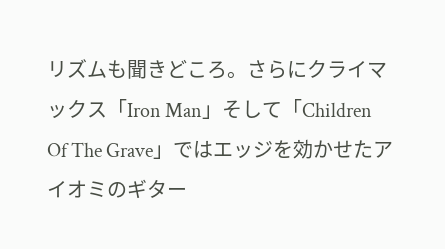リズムも聞きどころ。さらにクライマックス「Iron Man」そして「Children Of The Grave」ではエッジを効かせたアイオミのギター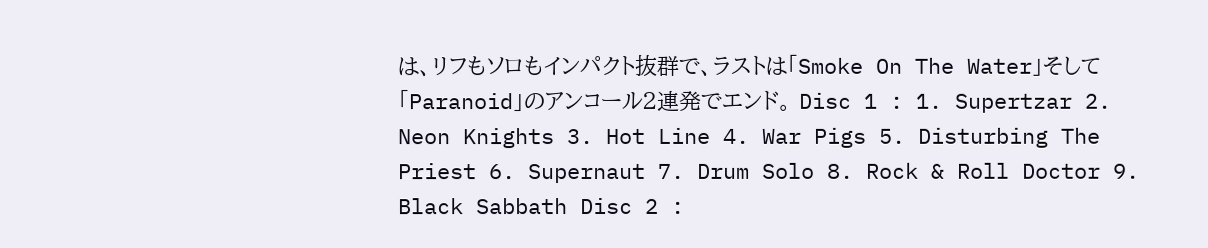は、リフもソロもインパクト抜群で、ラストは「Smoke On The Water」そして「Paranoid」のアンコール2連発でエンド。 Disc 1 : 1. Supertzar 2. Neon Knights 3. Hot Line 4. War Pigs 5. Disturbing The Priest 6. Supernaut 7. Drum Solo 8. Rock & Roll Doctor 9. Black Sabbath Disc 2 :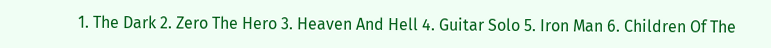1. The Dark 2. Zero The Hero 3. Heaven And Hell 4. Guitar Solo 5. Iron Man 6. Children Of The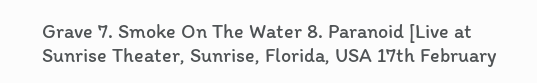Grave 7. Smoke On The Water 8. Paranoid [Live at Sunrise Theater, Sunrise, Florida, USA 17th February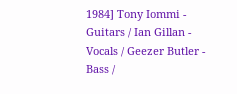1984] Tony Iommi - Guitars / Ian Gillan - Vocals / Geezer Butler - Bass /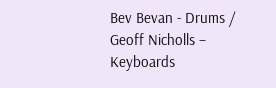Bev Bevan - Drums / Geoff Nicholls – Keyboards